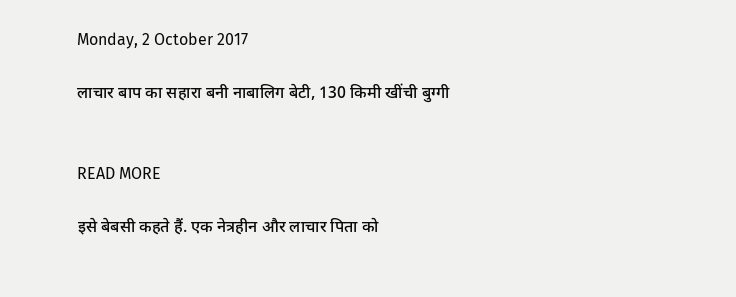Monday, 2 October 2017

लाचार बाप का सहारा बनी नाबालिग बेटी, 130 किमी खींची बुग्गी


READ MORE

इसे बेबसी कहते हैं. एक नेत्रहीन और लाचार पिता को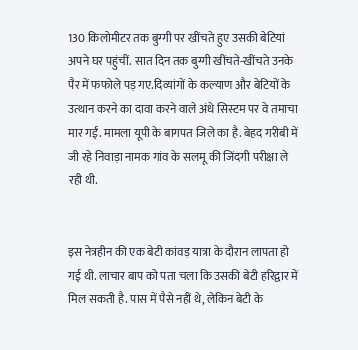130 किलोमीटर तक बुग्‍गी पर खींचते हुए उसकी बेटियां अपने घर पहुंचीं. सात दिन तक बुग्‍गी खींचते-खींचते उनके पैर में फफोले पड़ गए.दिव्‍यांगों के कल्याण और बेटियों के उत्‍थान करने का दावा करने वाले अंधे सिस्‍टम पर वे तमाचा मार गईं. मामला यूपी के बागपत जिले का है. बेहद गरीबी में जी रहे निवाड़ा नामक गांव के सलमू की जिंदगी परीक्षा ले रही थी.


इस नेत्रहीन की एक बेटी कांवड़ यात्रा के दौरान लापता हो गई थी. लाचार बाप को पता चला कि उसकी बेटी हरिद्वार में मिल सकती है. पास में पैसे नहीं थे, लेकिन बेटी के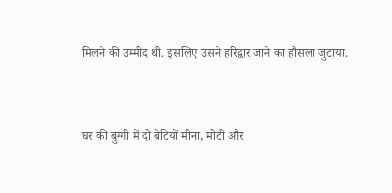मिलने की उम्‍मीद थी. इसलिए उसने हरिद्वार जाने का हौसला जुटाया.


घर की बुग्‍गी में दो बेटियों मीना, मोटी और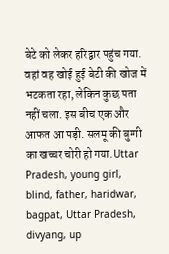बेटे को लेकर हरिद्वार पहुंच गया. वहां वह खोई हुई बेटी की खोज में भटकता रहा, लेकिन कुछ पता नहीं चला. इस बीच एक और आफत आ पड़ी. सलमू की बुग्‍गी का खच्‍चर चोरी हो गया.Uttar Pradesh, young girl, blind, father, haridwar, bagpat, Uttar Pradesh, divyang, up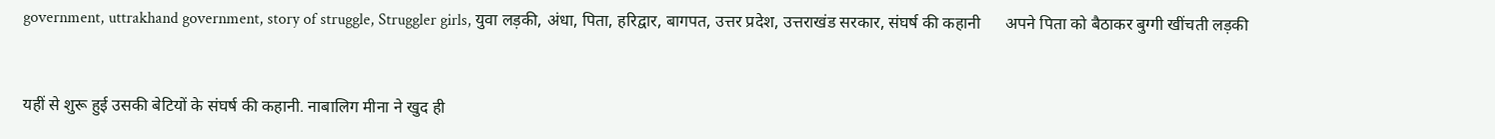government, uttrakhand government, story of struggle, Struggler girls, युवा लड़की, अंधा, पिता, हरिद्वार, बागपत, उत्तर प्रदेश, उत्तराखंड सरकार, संघर्ष की कहानी      अपने पिता को बैठाकर बुग्गी खींचती लड़की


यहीं से शुरू हुई उसकी बेटियों के संघर्ष की कहानी. नाबालिग मीना ने खुद ही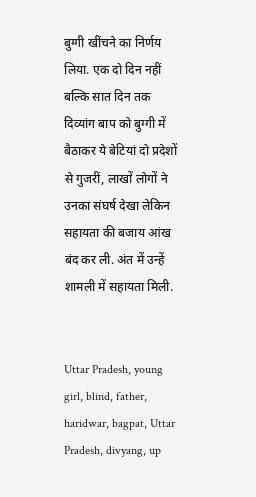बुग्‍गी खींचने का निर्णय लिया. एक दो दिन नहीं बल्‍कि सात दिन तक दिव्यांग बाप को बुग्गी में बैठाकर ये बेटियां दो प्रदेशों से गुजरीं, लाखों लोगों ने उनका संघर्ष देखा लेकिन सहायता की बजाय आंख बंद कर ली. अंत में उन्‍हें शामली में सहायता मिली.


Uttar Pradesh, young girl, blind, father, haridwar, bagpat, Uttar Pradesh, divyang, up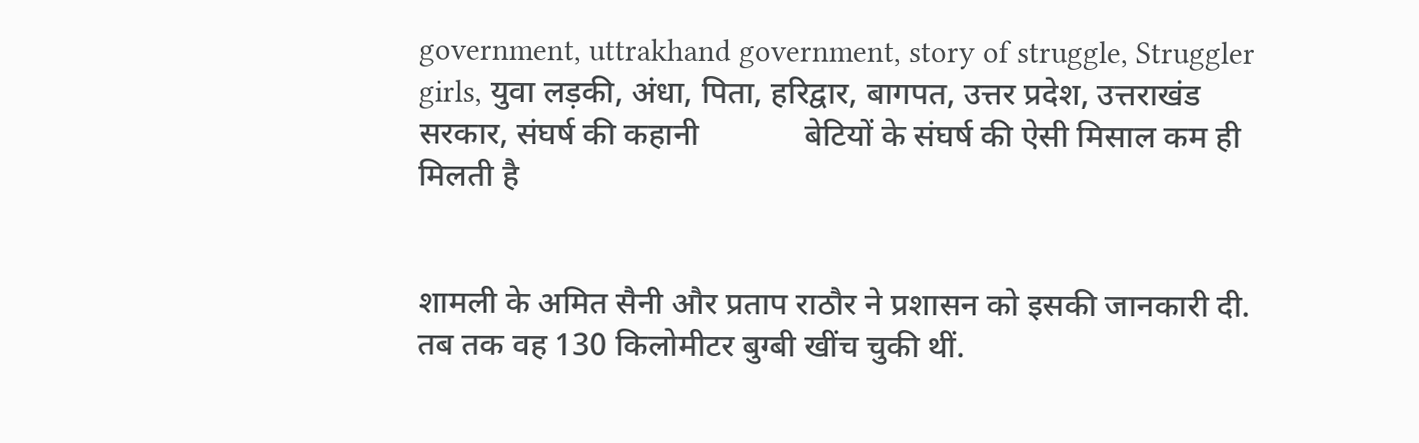government, uttrakhand government, story of struggle, Struggler girls, युवा लड़की, अंधा, पिता, हरिद्वार, बागपत, उत्तर प्रदेश, उत्तराखंड सरकार, संघर्ष की कहानी             बेटियों के संघर्ष की ऐसी मिसाल कम ही मिलती है


शामली के अमित सैनी और प्रताप राठौर ने प्रशासन को इसकी जानकारी दी. तब तक वह 130 किलोमीटर बुग्‍बी खींच चुकी थीं.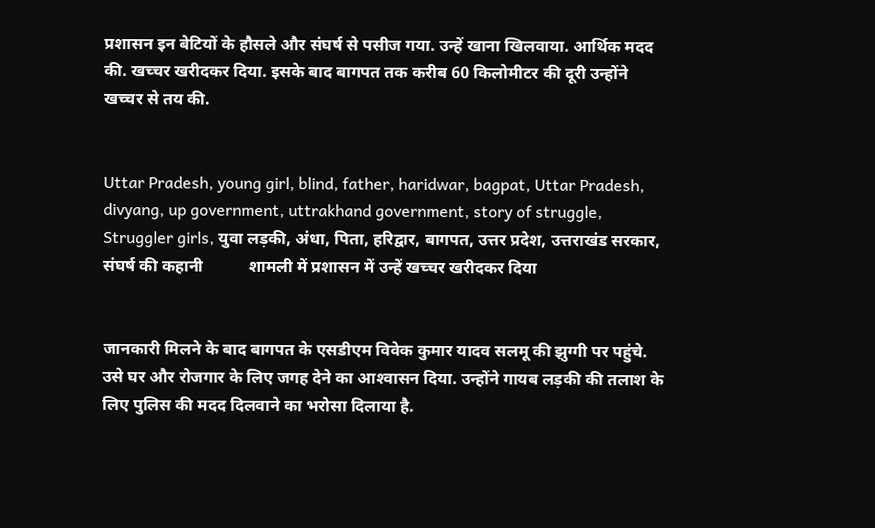प्रशासन इन बेटियों के हौसले और संघर्ष से पसीज गया. उन्‍हें खाना खिलवाया. आर्थिक मदद की. खच्‍चर खरीदकर दिया. इसके बाद बागपत तक करीब 60 किलोमीटर की दूरी उन्‍होंने खच्‍चर से तय की.


Uttar Pradesh, young girl, blind, father, haridwar, bagpat, Uttar Pradesh, divyang, up government, uttrakhand government, story of struggle, Struggler girls, युवा लड़की, अंधा, पिता, हरिद्वार, बागपत, उत्तर प्रदेश, उत्तराखंड सरकार, संघर्ष की कहानी           शामली में प्रशासन में उन्हें खच्चर खरीदकर दिया


जानकारी मिलने के बाद बागपत के एसडीएम विवेक कुमार यादव सलमू की झुग्‍गी पर पहुंचे. उसे घर और रोजगार के लिए जगह देने का आश्‍वासन दिया. उन्‍होंने गायब लड़की की तलाश के लिए पुलिस की मदद दिलवाने का भरोसा दिलाया है.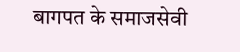बागपत के समाजसेवी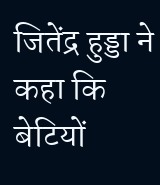जितेंद्र हुड्डा ने कहा कि बेटियों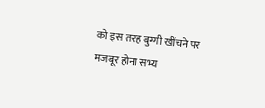को इस तरह बुग्‍गी खींचने पर मजबूर होना सभ्‍य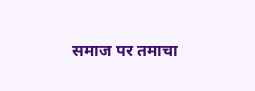समाज पर तमाचा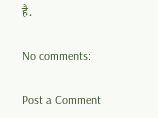है.

No comments:

Post a Comment